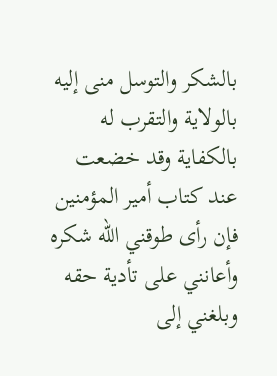بالشكر والتوسل منى إليه بالولاية والتقرب له بالكفاية وقد خضعت عند كتاب أمير المؤمنين فإن رأى طوقني الله شكره وأعانني على تأدية حقه وبلغني إلى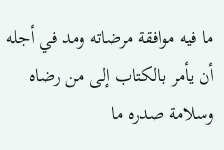ما فيه موافقة مرضاته ومد في أجله أن يأمر بالكتاب إلى من رضاه وسلامة صدره ما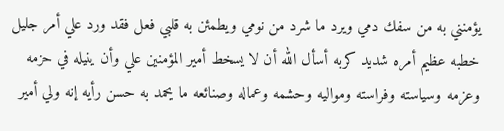يؤمنني به من سفك دمي ويرد ما شرد من نومي ويطمئن به قلبي فعل فقد ورد علي أمر جليل خطبه عظيم أمره شديد كربه أسأل الله أن لا يسخط أمير المؤمنين علي وأن ينيله في حزمه وعزمه وسياسته وفراسته ومواليه وحشمه وعماله وصنائعه ما يحمد به حسن رأيه إنه ولي أمير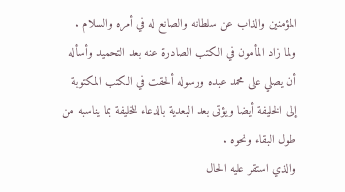المؤمنين والذاب عن سلطانه والصانع له في أمره والسلام .
ولما زاد المأمون في الكتب الصادرة عنه بعد التحميد وأسأله أن يصلي على محمد عبده ورسوله ألحقت في الكتب المكتوبة إلى الخليفة أيضا ويؤتى بعد البعدية بالدعاء للخليفة بما يناسبه من طول البقاء ونحوه .
والذي استقر عليه الحال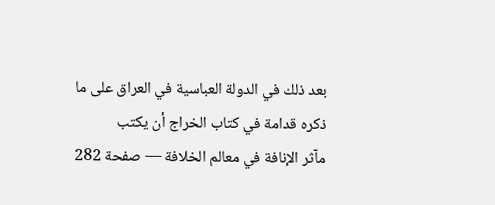بعد ذلك في الدولة العباسية في العراق على ما ذكره قدامة في كتاب الخراج أن يكتب
مآثر الإنافة في معالم الخلافة — صفحة 282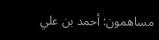مساهمون: أحمد بن علي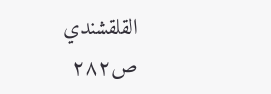القلقشندي
ص٢٨٢